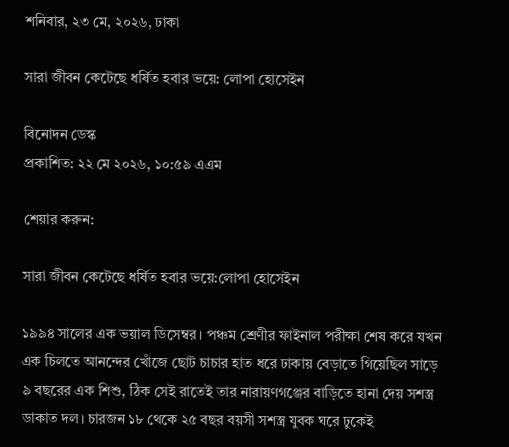শনিবার, ২৩ মে, ২০২৬, ঢাকা

সারা জীবন কেটেছে ধর্ষিত হবার ভয়ে: লোপা হোসেইন

বিনোদন ডেস্ক
প্রকাশিত: ২২ মে ২০২৬, ১০:৫৯ এএম

শেয়ার করুন:

সারা জীবন কেটেছে ধর্ষিত হবার ভয়ে:লোপা হোসেইন

১৯৯৪ সালের এক ভয়াল ডিসেম্বর। পঞ্চম শ্রেণীর ফাইনাল পরীক্ষা শেষ করে যখন এক চিলতে আনন্দের খোঁজে ছোট চাচার হাত ধরে ঢাকায় বেড়াতে গিয়েছিল সাড়ে ৯ বছরের এক শিশু, ঠিক সেই রাতেই তার নারায়ণগঞ্জের বাড়িতে হানা দেয় সশস্ত্র ডাকাত দল। চারজন ১৮ থেকে ২৫ বছর বয়সী সশস্ত্র যুবক ঘরে ঢুকেই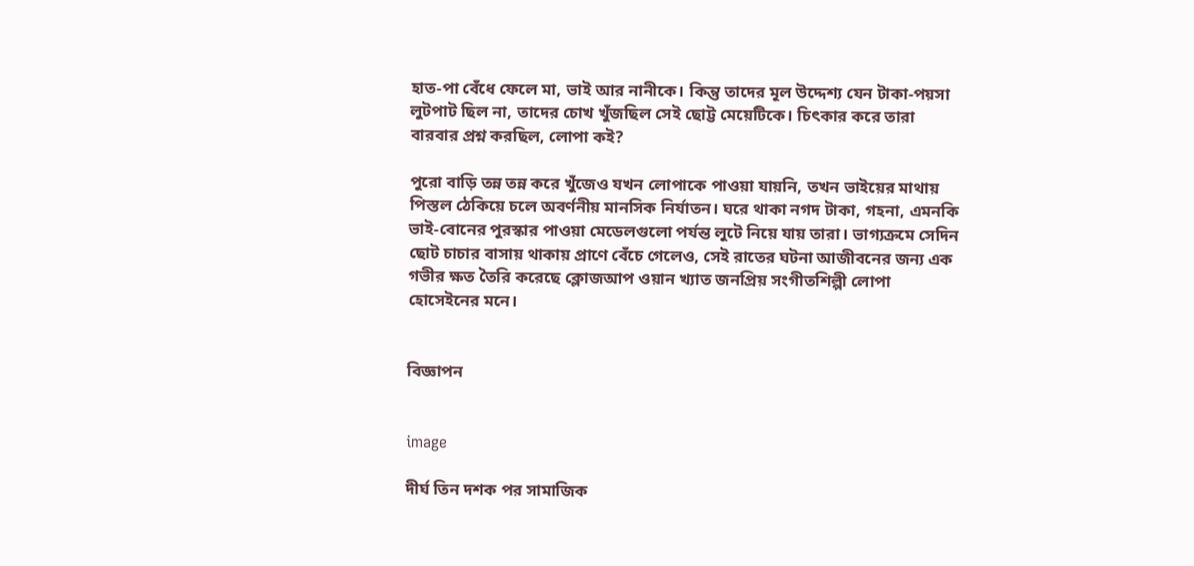হাত-পা বেঁধে ফেলে মা, ভাই আর নানীকে। কিন্তু তাদের মূল উদ্দেশ্য যেন টাকা-পয়সা লুটপাট ছিল না, তাদের চোখ খুঁজছিল সেই ছোট্ট মেয়েটিকে। চিৎকার করে তারা বারবার প্রশ্ন করছিল, লোপা কই?

পুরো বাড়ি তন্ন তন্ন করে খুঁজেও যখন লোপাকে পাওয়া যায়নি, তখন ভাইয়ের মাথায় পিস্তল ঠেকিয়ে চলে অবর্ণনীয় মানসিক নির্যাতন। ঘরে থাকা নগদ টাকা, গহনা, এমনকি ভাই-বোনের পুরস্কার পাওয়া মেডেলগুলো পর্যন্ত লুটে নিয়ে যায় তারা। ভাগ্যক্রমে সেদিন ছোট চাচার বাসায় থাকায় প্রাণে বেঁচে গেলেও, সেই রাতের ঘটনা আজীবনের জন্য এক গভীর ক্ষত তৈরি করেছে ক্লোজআপ ওয়ান খ্যাত জনপ্রিয় সংগীতশিল্পী লোপা হোসেইনের মনে।


বিজ্ঞাপন


image

দীর্ঘ তিন দশক পর সামাজিক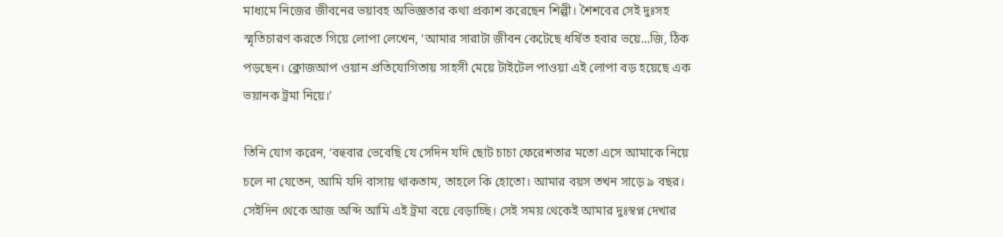মাধ্যমে নিজের জীবনের ভয়াবহ অভিজ্ঞতার কথা প্রকাশ করেছেন শিল্পী। শৈশবের সেই দুঃসহ স্মৃতিচারণ করতে গিয়ে লোপা লেখেন, ‘আমার সারাটা জীবন কেটেছে ধর্ষিত হবার ভয়ে...জি, ঠিক পড়ছেন। ক্লোজআপ ওয়ান প্রতিযোগিতায় সাহসী মেয়ে টাইটেল পাওয়া এই লোপা বড় হয়েছে এক ভয়ানক ট্রমা নিয়ে।’

তিনি যোগ করেন, ‘বহুবার ভেবেছি যে সেদিন যদি ছোট চাচা ফেরেশতার মতো এসে আমাকে নিয়ে চলে না যেতেন, আমি যদি বাসায় থাকতাম, তাহলে কি হোতো। আমার বয়স তখন সাড়ে ৯ বছর। সেইদিন থেকে আজ অব্দি আমি এই ট্রমা বয়ে বেড়াচ্ছি। সেই সময় থেকেই আমার দুঃস্বপ্ন দেখার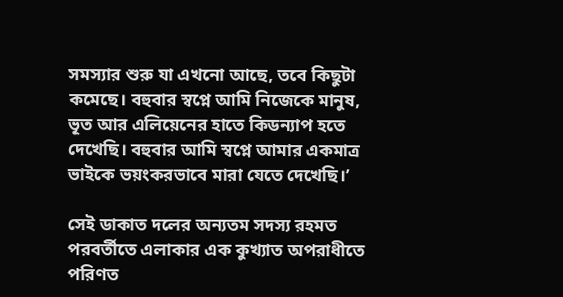সমস্যার শুরু যা এখনো আছে, তবে কিছুটা কমেছে। বহুবার স্বপ্নে আমি নিজেকে মানুষ, ভূত আর এলিয়েনের হাতে কিডন্যাপ হতে দেখেছি। বহুবার আমি স্বপ্নে আমার একমাত্র ভাইকে ভয়ংকরভাবে মারা যেতে দেখেছি।’

সেই ডাকাত দলের অন্যতম সদস্য রহমত পরবর্তীতে এলাকার এক কুখ্যাত অপরাধীতে পরিণত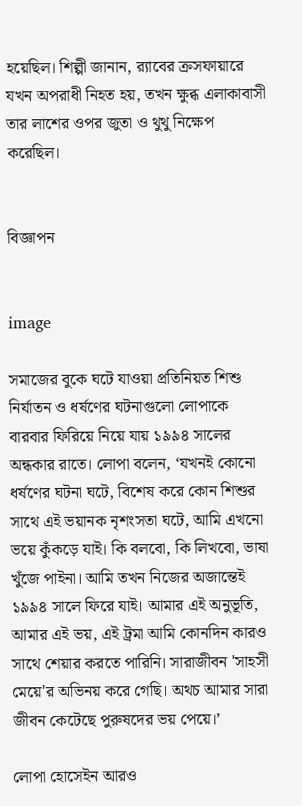হয়েছিল। শিল্পী জানান, র‍্যাবের ক্রসফায়ারে যখন অপরাধী নিহত হয়, তখন ক্ষুব্ধ এলাকাবাসী তার লাশের ওপর জুতা ও থুথু নিক্ষেপ করেছিল।


বিজ্ঞাপন


image

সমাজের বুকে ঘটে যাওয়া প্রতিনিয়ত শিশু নির্যাতন ও ধর্ষণের ঘটনাগুলো লোপাকে বারবার ফিরিয়ে নিয়ে যায় ১৯৯৪ সালের অন্ধকার রাতে। লোপা বলেন, ‘যখনই কোনো ধর্ষণের ঘটনা ঘটে, বিশেষ করে কোন শিশুর সাথে এই ভয়ানক নৃশংসতা ঘটে, আমি এখনো ভয়ে কুঁকড়ে যাই। কি বলবো, কি লিখবো, ভাষা খুঁজে পাইনা। আমি তখন নিজের অজান্তেই ১৯৯৪ সালে ফিরে যাই। আমার এই অনুভূতি, আমার এই ভয়, এই ট্রমা আমি কোনদিন কারও সাথে শেয়ার করতে পারিনি। সারাজীবন 'সাহসী মেয়ে'র অভিনয় করে গেছি। অথচ আমার সারা জীবন কেটেছে পুরুষদের ভয় পেয়ে।’

লোপা হোসেইন আরও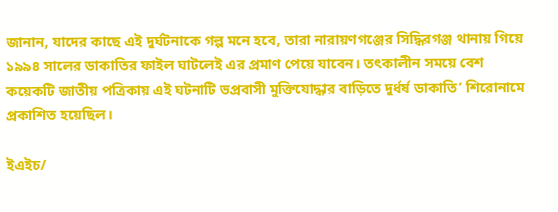জানান, যাদের কাছে এই দুর্ঘটনাকে গল্প মনে হবে, তারা নারায়ণগঞ্জের সিদ্ধিরগঞ্জ থানায় গিয়ে ১৯৯৪ সালের ডাকাতির ফাইল ঘাটলেই এর প্রমাণ পেয়ে যাবেন। তৎকালীন সময়ে বেশ কয়েকটি জাতীয় পত্রিকায় এই ঘটনাটি ভপ্রবাসী মুক্তিযোদ্ধার বাড়িতে দুর্ধর্ষ ডাকাতি’ শিরোনামে প্রকাশিত হয়েছিল।

ইএইচ/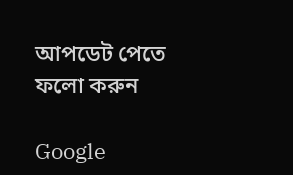আপডেট পেতে ফলো করুন

Google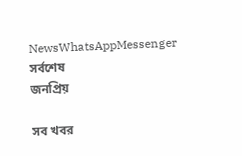NewsWhatsAppMessenger
সর্বশেষ
জনপ্রিয়

সব খবর